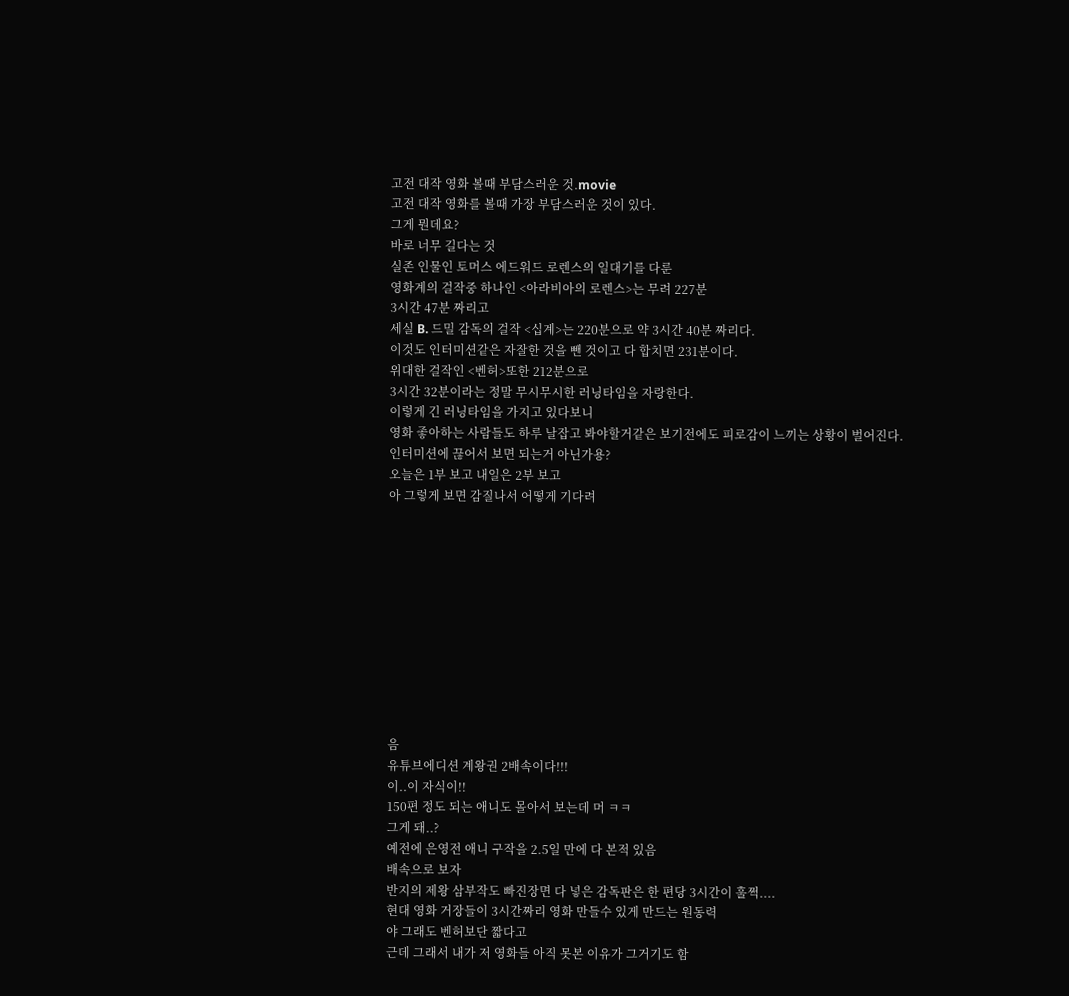고전 대작 영화 볼때 부담스러운 것.movie
고전 대작 영화를 볼때 가장 부담스러운 것이 있다.
그게 뭔데요?
바로 너무 길다는 것
실존 인물인 토머스 에드워드 로렌스의 일대기를 다룬
영화계의 걸작중 하나인 <아라비아의 로렌스>는 무려 227분
3시간 47분 짜리고
세실 B. 드밀 감독의 걸작 <십계>는 220분으로 약 3시간 40분 짜리다.
이것도 인터미션같은 자잘한 것을 뺀 것이고 다 합치면 231분이다.
위대한 걸작인 <벤허>또한 212분으로
3시간 32분이라는 정말 무시무시한 러닝타임을 자랑한다.
이렇게 긴 러닝타임을 가지고 있다보니
영화 좋아하는 사람들도 하루 날잡고 봐야할거같은 보기전에도 피로감이 느끼는 상황이 벌어진다.
인터미션에 끊어서 보면 되는거 아닌가용?
오늘은 1부 보고 내일은 2부 보고
아 그렇게 보면 감질나서 어떻게 기다려











음
유튜브에디션 계왕권 2배속이다!!!
이..이 자식이!!
150편 정도 되는 애니도 몰아서 보는데 머 ㅋㅋ
그게 돼..?
예전에 은영전 애니 구작을 2.5일 만에 다 본적 있음
배속으로 보자
반지의 제왕 삼부작도 빠진장면 다 넣은 감독판은 한 편당 3시간이 훌쩍....
현대 영화 거장들이 3시간짜리 영화 만들수 있게 만드는 원동력
야 그래도 벤허보단 짧다고
근데 그래서 내가 저 영화들 아직 못본 이유가 그거기도 함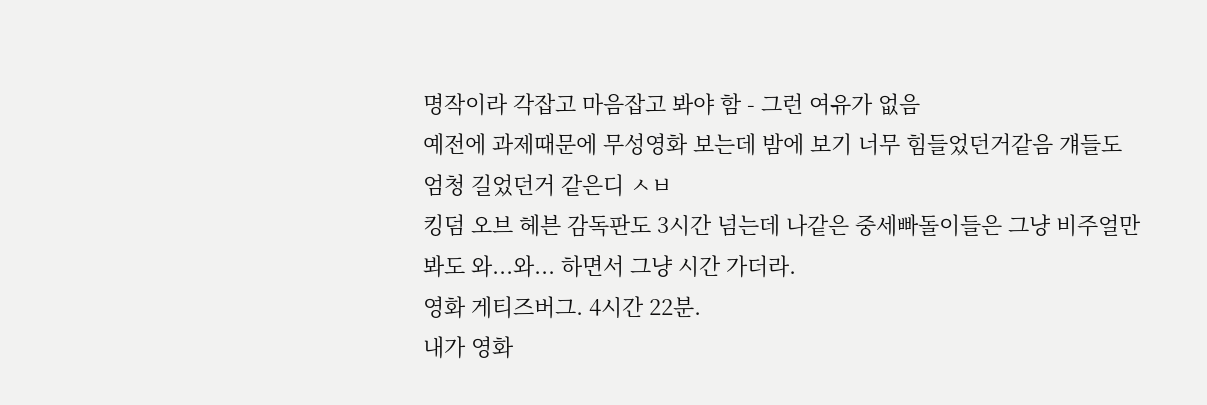명작이라 각잡고 마음잡고 봐야 함 - 그런 여유가 없음
예전에 과제때문에 무성영화 보는데 밤에 보기 너무 힘들었던거같음 걔들도 엄청 길었던거 같은디 ㅅㅂ
킹덤 오브 헤븐 감독판도 3시간 넘는데 나같은 중세빠돌이들은 그냥 비주얼만 봐도 와...와... 하면서 그냥 시간 가더라.
영화 게티즈버그. 4시간 22분.
내가 영화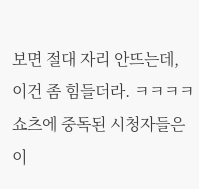보면 절대 자리 안뜨는데, 이건 좀 힘들더라. ㅋㅋㅋㅋ
쇼츠에 중독된 시청자들은 이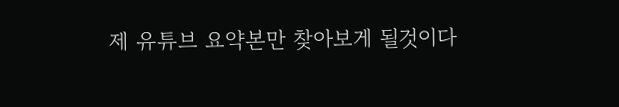제 유튜브 요약본만 찾아보게 될것이다